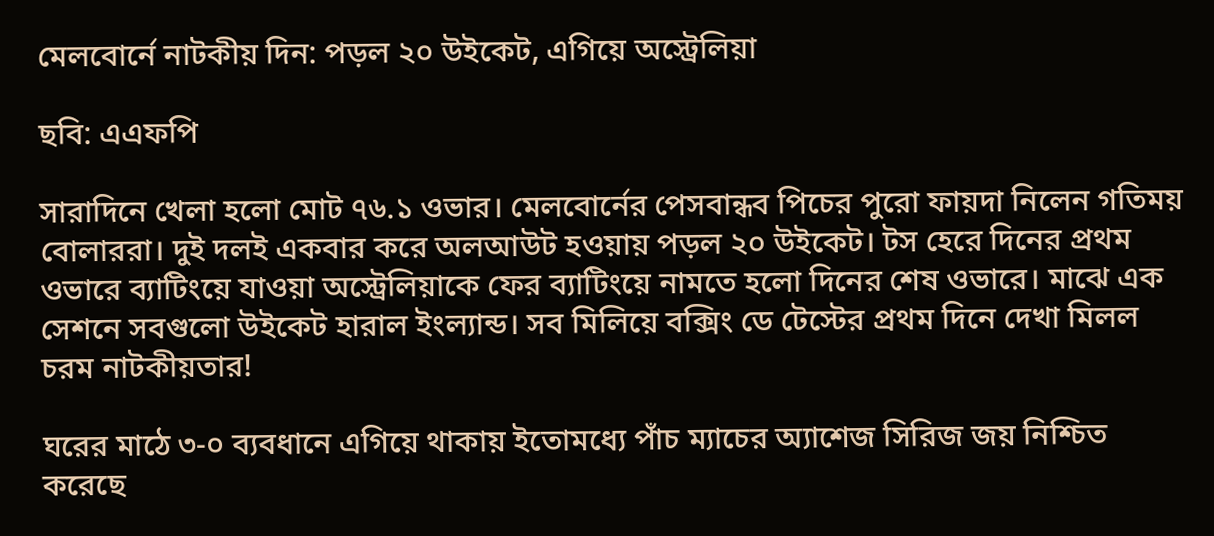মেলবোর্নে নাটকীয় দিন: পড়ল ২০ উইকেট, এগিয়ে অস্ট্রেলিয়া

ছবি: এএফপি

সারাদিনে খেলা হলো মোট ৭৬.১ ওভার। মেলবোর্নের পেসবান্ধব পিচের পুরো ফায়দা নিলেন গতিময় বোলাররা। দুই দলই একবার করে অলআউট হওয়ায় পড়ল ২০ উইকেট। টস হেরে দিনের প্রথম ওভারে ব্যাটিংয়ে যাওয়া অস্ট্রেলিয়াকে ফের ব্যাটিংয়ে নামতে হলো দিনের শেষ ওভারে। মাঝে এক সেশনে সবগুলো উইকেট হারাল ইংল্যান্ড। সব মিলিয়ে বক্সিং ডে টেস্টের প্রথম দিনে দেখা মিলল চরম নাটকীয়তার!

ঘরের মাঠে ৩-০ ব্যবধানে এগিয়ে থাকায় ইতোমধ্যে পাঁচ ম্যাচের অ্যাশেজ সিরিজ জয় নিশ্চিত করেছে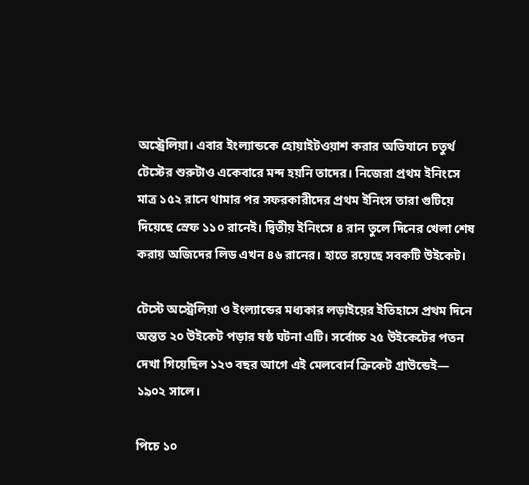অস্ট্রেলিয়া। এবার ইংল্যান্ডকে হোয়াইটওয়াশ করার অভিযানে চতুর্থ টেস্টের শুরুটাও একেবারে মন্দ হয়নি তাদের। নিজেরা প্রথম ইনিংসে মাত্র ১৫২ রানে থামার পর সফরকারীদের প্রথম ইনিংস তারা গুটিয়ে দিয়েছে স্রেফ ১১০ রানেই। দ্বিতীয় ইনিংসে ৪ রান তুলে দিনের খেলা শেষ করায় অজিদের লিড এখন ৪৬ রানের। হাতে রয়েছে সবকটি উইকেট।

টেস্টে অস্ট্রেলিয়া ও ইংল্যান্ডের মধ্যকার লড়াইয়ের ইতিহাসে প্রথম দিনে অন্তত ২০ উইকেট পড়ার ষষ্ঠ ঘটনা এটি। সর্বোচ্চ ২৫ উইকেটের পতন দেখা গিয়েছিল ১২৩ বছর আগে এই মেলবোর্ন ক্রিকেট গ্রাউন্ডেই— ১৯০২ সালে।

পিচে ১০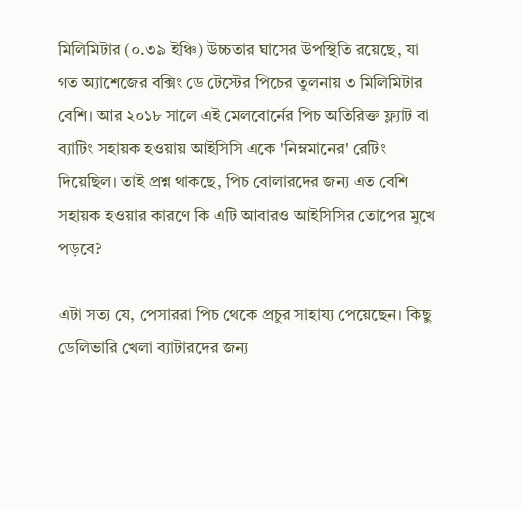মিলিমিটার (০.৩৯ ইঞ্চি) উচ্চতার ঘাসের উপস্থিতি রয়েছে, যা গত অ্যাশেজের বক্সিং ডে টেস্টের পিচের তুলনায় ৩ মিলিমিটার বেশি। আর ২০১৮ সালে এই মেলবোর্নের পিচ অতিরিক্ত ফ্ল্যাট বা ব্যাটিং সহায়ক হওয়ায় আইসিসি একে 'নিম্নমানের' রেটিং দিয়েছিল। তাই প্রশ্ন থাকছে, পিচ বোলারদের জন্য এত বেশি সহায়ক হওয়ার কারণে কি এটি আবারও আইসিসির তোপের মুখে পড়বে?

এটা সত্য যে, পেসাররা পিচ থেকে প্রচুর সাহায্য পেয়েছেন। কিছু ডেলিভারি খেলা ব্যাটারদের জন্য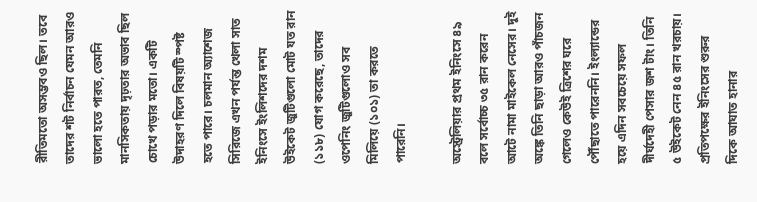রীতিমতো অসম্ভবও ছিল। তবে তাদের শট নির্বাচন যেমন আরও ভালো হতে পারত, তেমনি মানসিকতায় দৃঢ়তার অভাব ছিল চোখে পড়ার মতো। একটি উদাহরণ দিলে বিষয়টি স্পষ্ট হতে পারে। চলমান অ্যাশেজ সিরিজে এখন পর্যন্ত খেলা সাত ইনিংসে ইংলিশদের দশম উইকেট জুটিগুলো মোট যত রান (১১৮) যোগ করেছে, তাদের ওপেনিং জুটিগুলোও সব মিলিয়ে (১০১) তা করতে পারেনি।

অস্ট্রেলিয়ার প্রথম ইনিংসে ৪৯ বলে সর্বোচ্চ ৩৫ রান করেন আটে নামা মাইকেল নেসের। দুই অঙ্কে তিনি ছাড়া আরও পাঁচজন গেলেও কেউই ত্রিশের ঘরে পৌঁছাতে পারেননি। ইংল্যান্ডের হয়ে এদিন সবচেয়ে সফল দীর্ঘদেহী পেসার জশ টাং। তিনি ৫ উইকেট নেন ৪৫ রান খরচায়। প্রতিপক্ষের ইনিংসের শুরুর দিকে আঘাত হানার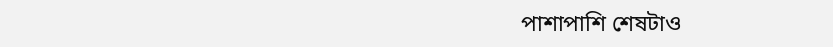পাশাপাশি শেষটাও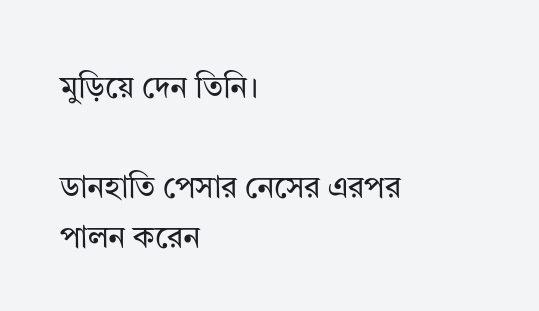মুড়িয়ে দেন তিনি।

ডানহাতি পেসার নেসের এরপর পালন করেন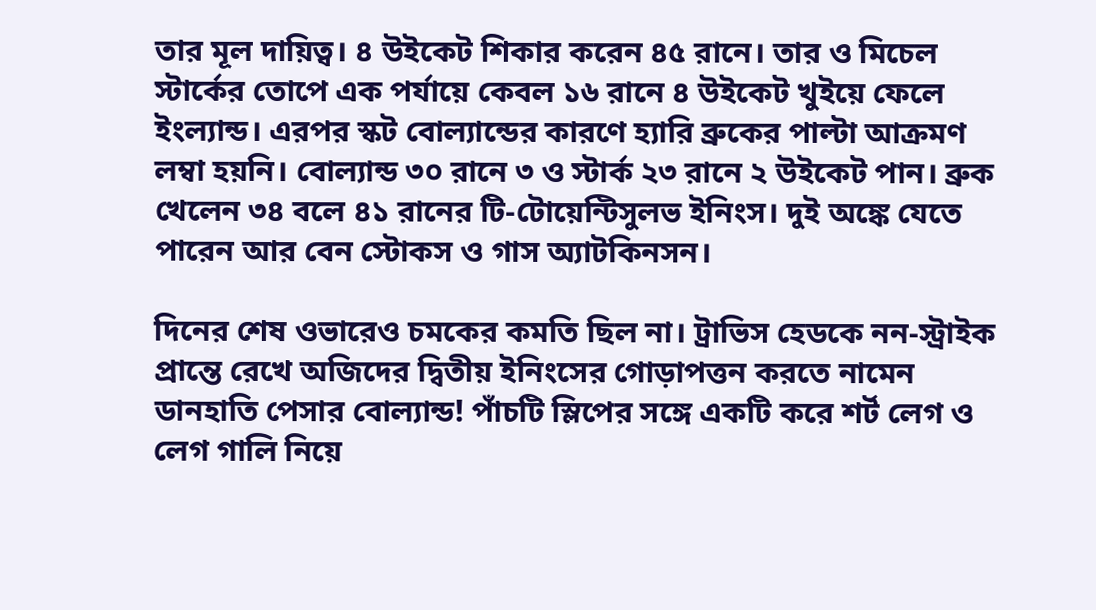তার মূল দায়িত্ব। ৪ উইকেট শিকার করেন ৪৫ রানে। তার ও মিচেল স্টার্কের তোপে এক পর্যায়ে কেবল ১৬ রানে ৪ উইকেট খুইয়ে ফেলে ইংল্যান্ড। এরপর স্কট বোল্যান্ডের কারণে হ্যারি ব্রুকের পাল্টা আক্রমণ লম্বা হয়নি। বোল্যান্ড ৩০ রানে ৩ ও স্টার্ক ২৩ রানে ২ উইকেট পান। ব্রুক খেলেন ৩৪ বলে ৪১ রানের টি-টোয়েন্টিসুলভ ইনিংস। দুই অঙ্কে যেতে পারেন আর বেন স্টোকস ও গাস অ্যাটকিনসন।

দিনের শেষ ওভারেও চমকের কমতি ছিল না। ট্রাভিস হেডকে নন-স্ট্রাইক প্রান্তে রেখে অজিদের দ্বিতীয় ইনিংসের গোড়াপত্তন করতে নামেন ডানহাতি পেসার বোল্যান্ড! পাঁচটি স্লিপের সঙ্গে একটি করে শর্ট লেগ ও লেগ গালি নিয়ে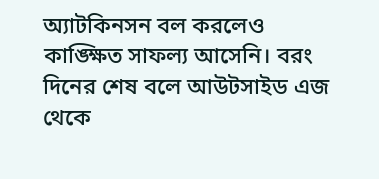অ্যাটকিনসন বল করলেও কাঙ্ক্ষিত সাফল্য আসেনি। বরং দিনের শেষ বলে আউটসাইড এজ থেকে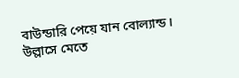বাউন্ডারি পেয়ে যান বোল্যান্ড। উল্লাসে মেতে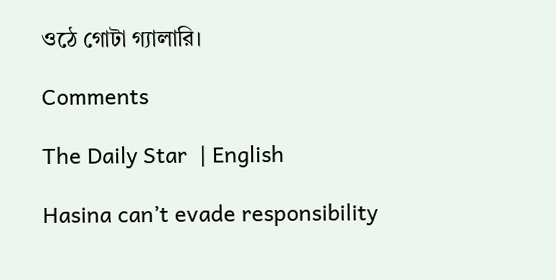ওঠে গোটা গ্যালারি।

Comments

The Daily Star  | English

Hasina can’t evade responsibility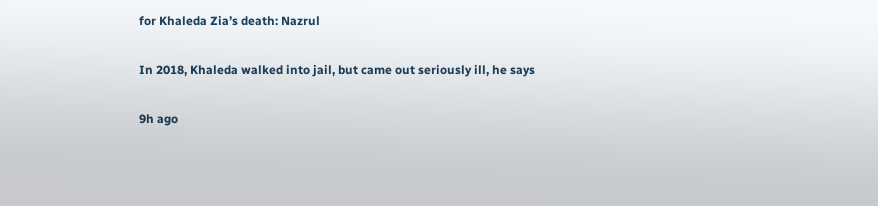for Khaleda Zia’s death: Nazrul

In 2018, Khaleda walked into jail, but came out seriously ill, he says

9h ago